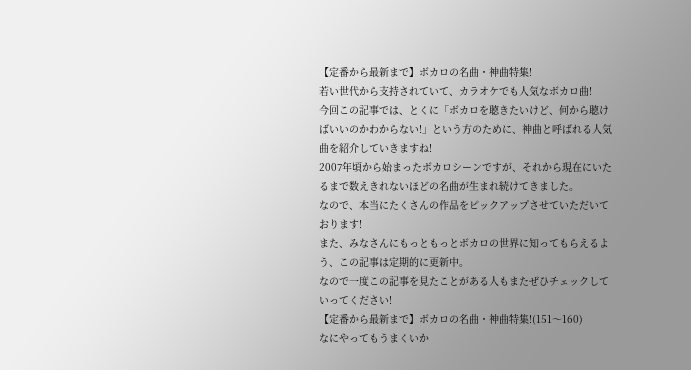【定番から最新まで】ボカロの名曲・神曲特集!
若い世代から支持されていて、カラオケでも人気なボカロ曲!
今回この記事では、とくに「ボカロを聴きたいけど、何から聴けばいいのかわからない!」という方のために、神曲と呼ばれる人気曲を紹介していきますね!
2007年頃から始まったボカロシーンですが、それから現在にいたるまで数えきれないほどの名曲が生まれ続けてきました。
なので、本当にたくさんの作品をピックアップさせていただいております!
また、みなさんにもっともっとボカロの世界に知ってもらえるよう、この記事は定期的に更新中。
なので一度この記事を見たことがある人もまたぜひチェックしていってください!
【定番から最新まで】ボカロの名曲・神曲特集!(151〜160)
なにやってもうまくいか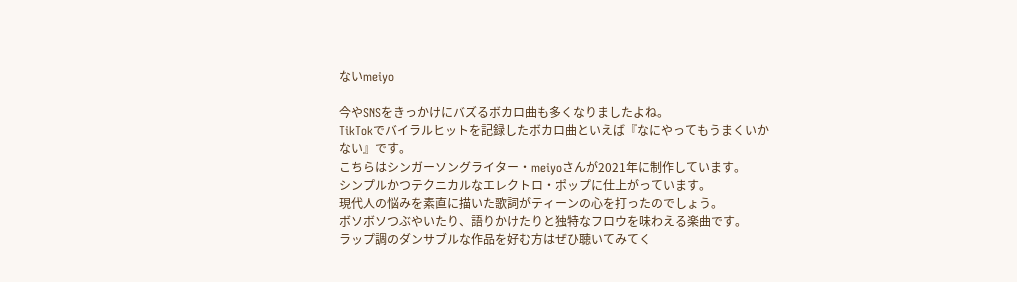ないmeiyo

今やSNSをきっかけにバズるボカロ曲も多くなりましたよね。
TikTokでバイラルヒットを記録したボカロ曲といえば『なにやってもうまくいかない』です。
こちらはシンガーソングライター・meiyoさんが2021年に制作しています。
シンプルかつテクニカルなエレクトロ・ポップに仕上がっています。
現代人の悩みを素直に描いた歌詞がティーンの心を打ったのでしょう。
ボソボソつぶやいたり、語りかけたりと独特なフロウを味わえる楽曲です。
ラップ調のダンサブルな作品を好む方はぜひ聴いてみてく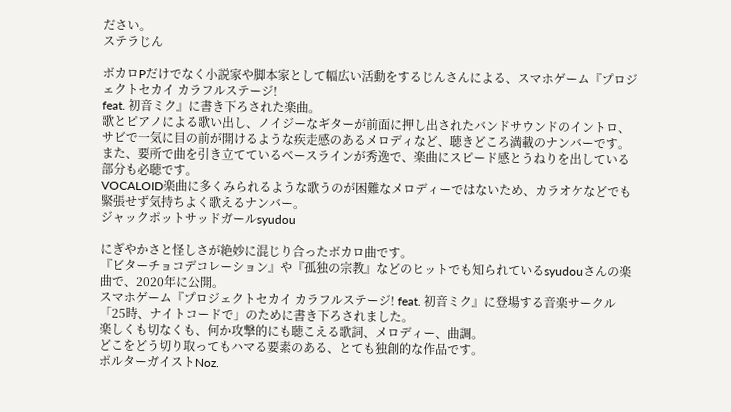ださい。
ステラじん

ボカロPだけでなく小説家や脚本家として幅広い活動をするじんさんによる、スマホゲーム『プロジェクトセカイ カラフルステージ!
feat. 初音ミク』に書き下ろされた楽曲。
歌とピアノによる歌い出し、ノイジーなギターが前面に押し出されたバンドサウンドのイントロ、サビで一気に目の前が開けるような疾走感のあるメロディなど、聴きどころ満載のナンバーです。
また、要所で曲を引き立てているベースラインが秀逸で、楽曲にスピード感とうねりを出している部分も必聴です。
VOCALOID楽曲に多くみられるような歌うのが困難なメロディーではないため、カラオケなどでも緊張せず気持ちよく歌えるナンバー。
ジャックポットサッドガールsyudou

にぎやかさと怪しさが絶妙に混じり合ったボカロ曲です。
『ビターチョコデコレーション』や『孤独の宗教』などのヒットでも知られているsyudouさんの楽曲で、2020年に公開。
スマホゲーム『プロジェクトセカイ カラフルステージ! feat. 初音ミク』に登場する音楽サークル「25時、ナイトコードで」のために書き下ろされました。
楽しくも切なくも、何か攻撃的にも聴こえる歌詞、メロディー、曲調。
どこをどう切り取ってもハマる要素のある、とても独創的な作品です。
ポルターガイストNoz.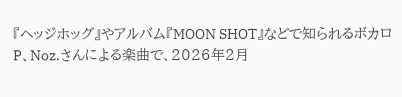『ヘッジホッグ』やアルバム『MOON SHOT』などで知られるボカロP、Noz.さんによる楽曲で、2026年2月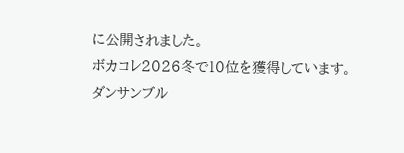に公開されました。
ボカコレ2026冬で10位を獲得しています。
ダンサンブル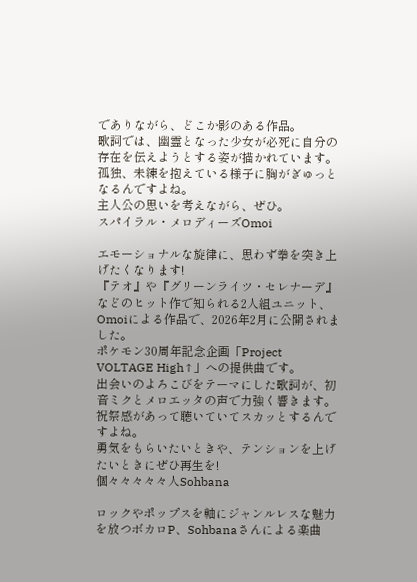でありながら、どこか影のある作品。
歌詞では、幽霊となった少女が必死に自分の存在を伝えようとする姿が描かれています。
孤独、未練を抱えている様子に胸がぎゅっとなるんですよね。
主人公の思いを考えながら、ぜひ。
スパイラル・メロディーズOmoi

エモーショナルな旋律に、思わず拳を突き上げたくなります!
『テオ』や『グリーンライツ・セレナーデ』などのヒット作で知られる2人組ユニット、Omoiによる作品で、2026年2月に公開されました。
ポケモン30周年記念企画「Project VOLTAGE High↑」への提供曲です。
出会いのよろこびをテーマにした歌詞が、初音ミクとメロエッタの声で力強く響きます。
祝祭感があって聴いていてスカッとするんですよね。
勇気をもらいたいときや、テンションを上げたいときにぜひ再生を!
個々々々々々人Sohbana

ロックやポップスを軸にジャンルレスな魅力を放つボカロP、Sohbanaさんによる楽曲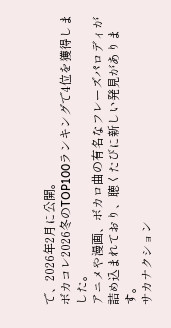で、2026年2月に公開。
ボカコレ2026冬のTOP100ランキングで4位を獲得しました。
アニメや漫画、ボカロ曲の有名なフレーズパロディが詰め込まれており、聴くたびに新しい発見があります。
サカナクション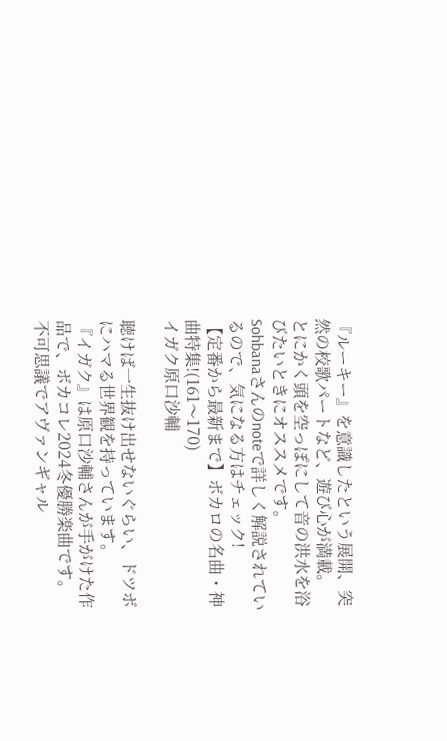『ルーキー』を意識したという展開、突然の校歌パートなど、遊び心が満載。
とにかく頭を空っぽにして音の洪水を浴びたいときにオススメです。
Sohbanaさんのnoteで詳しく解説されているので、気になる方はチェック!
【定番から最新まで】ボカロの名曲・神曲特集!(161〜170)
イガク原口沙輔

聴けば一生抜け出せないぐらい、ドツボにハマる世界観を持っています。
『イガク』は原口沙輔さんが手がけた作品で、ボカコレ2024冬優勝楽曲です。
不可思議でアヴァンギャル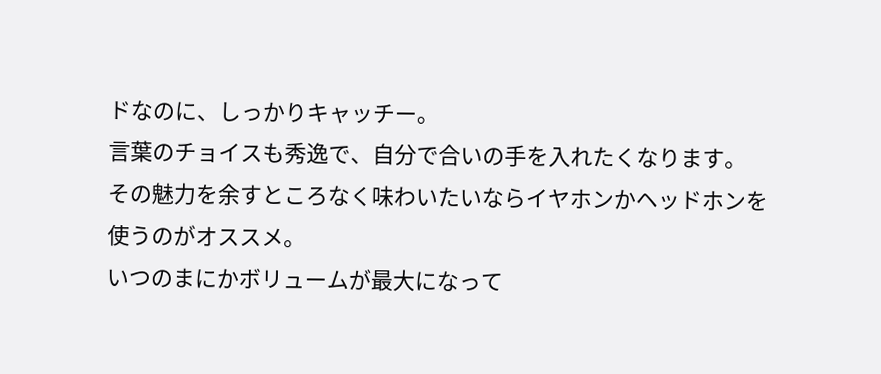ドなのに、しっかりキャッチー。
言葉のチョイスも秀逸で、自分で合いの手を入れたくなります。
その魅力を余すところなく味わいたいならイヤホンかヘッドホンを使うのがオススメ。
いつのまにかボリュームが最大になって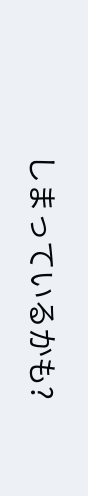しまっているかも?